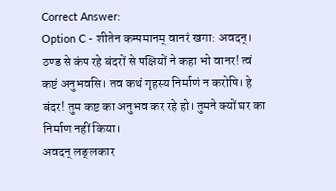Correct Answer:
Option C - शीतेन कम्पमानम् वानरं खगा: अवदन्। ठण्ड से कंप रहे बंदरों से पक्षियों ने कहा भो वानर! त्वं कष्टं अनुभवसि। तव कथं गृहस्य निर्माणं न करोषि। हे बंदर! तुम कष्ट का अनुभव कर रहे हो। तुमने क्यों घर का निर्माण नहीं किया।
अवदन् लङ्लकार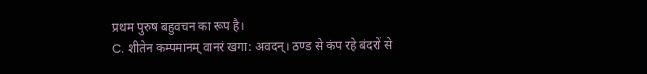प्रथम पुरुष बहुवचन का रूप है।
C. शीतेन कम्पमानम् वानरं खगा: अवदन्। ठण्ड से कंप रहे बंदरों से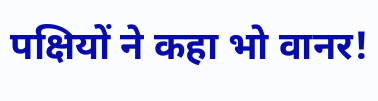पक्षियों ने कहा भो वानर!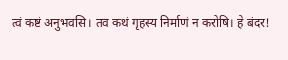त्वं कष्टं अनुभवसि। तव कथं गृहस्य निर्माणं न करोषि। हे बंदर!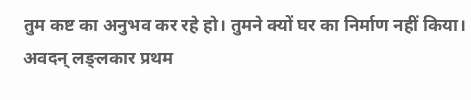तुम कष्ट का अनुभव कर रहे हो। तुमने क्यों घर का निर्माण नहीं किया।
अवदन् लङ्लकार प्रथम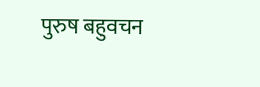पुरुष बहुवचन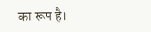का रूप है।